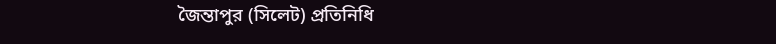জৈন্তাপুর (সিলেট) প্রতিনিধি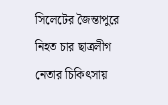সিলেটের জৈন্তাপুরে নিহত চার ছাত্রলীগ নেতার চিকিৎসায়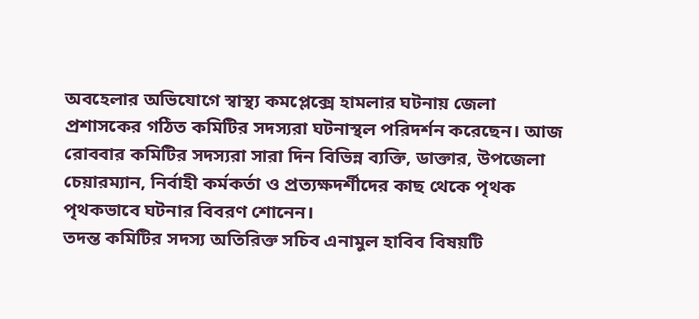অবহেলার অভিযোগে স্বাস্থ্য কমপ্লেক্সে হামলার ঘটনায় জেলা প্রশাসকের গঠিত কমিটির সদস্যরা ঘটনাস্থল পরিদর্শন করেছেন। আজ রোববার কমিটির সদস্যরা সারা দিন বিভিন্ন ব্যক্তি, ডাক্তার, উপজেলা চেয়ারম্যান, নির্বাহী কর্মকর্তা ও প্রত্যক্ষদর্শীদের কাছ থেকে পৃথক পৃথকভাবে ঘটনার বিবরণ শোনেন।
তদন্ত কমিটির সদস্য অতিরিক্ত সচিব এনামুল হাবিব বিষয়টি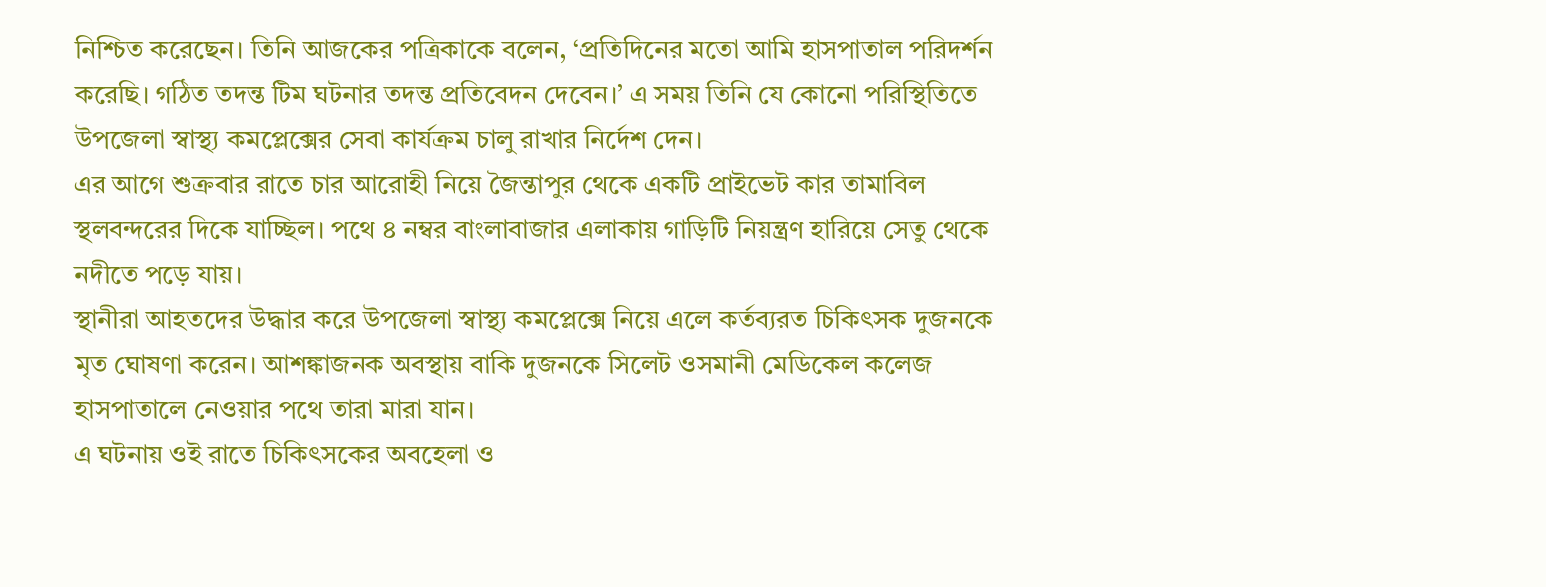নিশ্চিত করেছেন। তিনি আজকের পত্রিকাকে বলেন, ‘প্রতিদিনের মতো আমি হাসপাতাল পরিদর্শন করেছি। গঠিত তদন্ত টিম ঘটনার তদন্ত প্রতিবেদন দেবেন।’ এ সময় তিনি যে কোনো পরিস্থিতিতে উপজেলা স্বাস্থ্য কমপ্লেক্সের সেবা কার্যক্রম চালু রাখার নির্দেশ দেন।
এর আগে শুক্রবার রাতে চার আরোহী নিয়ে জৈন্তাপুর থেকে একটি প্রাইভেট কার তামাবিল স্থলবন্দরের দিকে যাচ্ছিল। পথে ৪ নম্বর বাংলাবাজার এলাকায় গাড়িটি নিয়ন্ত্রণ হারিয়ে সেতু থেকে নদীতে পড়ে যায়।
স্থানীরা আহতদের উদ্ধার করে উপজেলা স্বাস্থ্য কমপ্লেক্সে নিয়ে এলে কর্তব্যরত চিকিৎসক দুজনকে মৃত ঘোষণা করেন। আশঙ্কাজনক অবস্থায় বাকি দুজনকে সিলেট ওসমানী মেডিকেল কলেজ হাসপাতালে নেওয়ার পথে তারা মারা যান।
এ ঘটনায় ওই রাতে চিকিৎসকের অবহেলা ও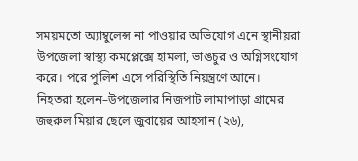সময়মতো অ্যাম্বুলেন্স না পাওয়ার অভিযোগ এনে স্থানীয়রা উপজেলা স্বাস্থ্য কমপ্লেক্সে হামলা, ভাঙচুর ও অগ্নিসংযোগ করে। পরে পুলিশ এসে পরিস্থিতি নিয়ন্ত্রণে আনে।
নিহতরা হলেন–উপজেলার নিজপাট লামাপাড়া গ্রামের জহুরুল মিয়ার ছেলে জুবায়ের আহসান (২৬),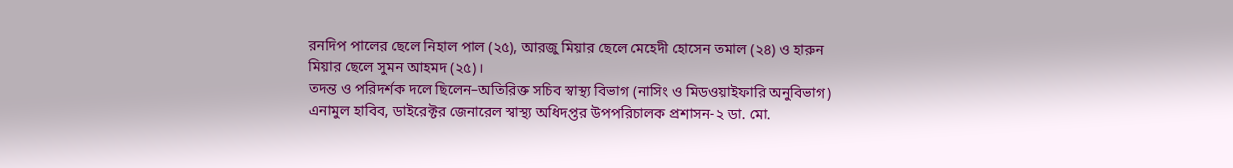রনদিপ পালের ছেলে নিহাল পাল (২৫), আরজু মিয়ার ছেলে মেহেদী হোসেন তমাল (২৪) ও হারুন মিয়ার ছেলে সুমন আহমদ (২৫)।
তদন্ত ও পরিদর্শক দলে ছিলেন–অতিরিক্ত সচিব স্বাস্থ্য বিভাগ (নাসিং ও মিডওয়াইফারি অনুবিভাগ) এনামুল হাবিব, ডাইরেক্টর জেনারেল স্বাস্থ্য অধিদপ্তর উপপরিচালক প্রশাসন-২ ডা. মো.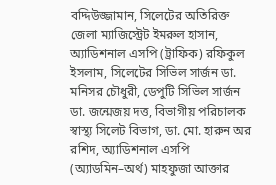বদ্দিউজ্জামান, সিলেটের অতিরিক্ত জেলা ম্যাজিস্ট্রেট ইমরুল হাসান, অ্যাডিশনাল এসপি (ট্রাফিক) রফিকুল ইসলাম, সিলেটের সিভিল সার্জন ডা. মনিসর চৌধুরী, ডেপুটি সিভিল সার্জন ডা. জন্মেজয় দত্ত, বিভাগীয় পরিচালক স্বাস্থ্য সিলেট বিভাগ, ডা. মো. হারুন অর রশিদ, অ্যাডিশনাল এসপি (অ্যাডমিন–অর্থ) মাহফুজা আক্তার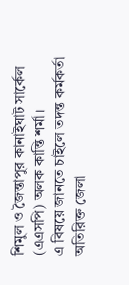শিমুল ও জৈন্তাপুর কানাইঘাট সার্কেল (এএসপি) অলক কান্তি শর্মা।
এ বিষয়ে জানতে চাইলে তদন্ত কর্মকর্তা অতিরিক্ত জেলা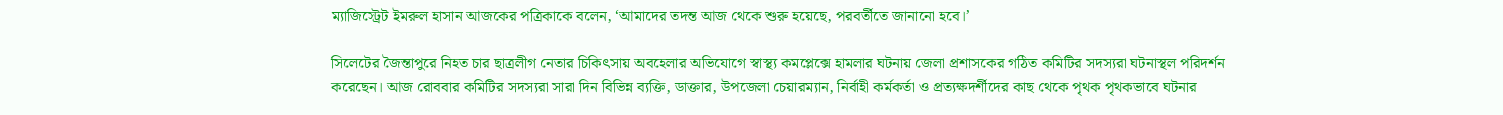ম্যাজিস্ট্রেট ইমরুল হাসান আজকের পত্রিকাকে বলেন, ‘আমাদের তদন্ত আজ থেকে শুরু হয়েছে, পরবর্তীতে জানানো হবে।’

সিলেটের জৈন্তাপুরে নিহত চার ছাত্রলীগ নেতার চিকিৎসায় অবহেলার অভিযোগে স্বাস্থ্য কমপ্লেক্সে হামলার ঘটনায় জেলা প্রশাসকের গঠিত কমিটির সদস্যরা ঘটনাস্থল পরিদর্শন করেছেন। আজ রোববার কমিটির সদস্যরা সারা দিন বিভিন্ন ব্যক্তি, ডাক্তার, উপজেলা চেয়ারম্যান, নির্বাহী কর্মকর্তা ও প্রত্যক্ষদর্শীদের কাছ থেকে পৃথক পৃথকভাবে ঘটনার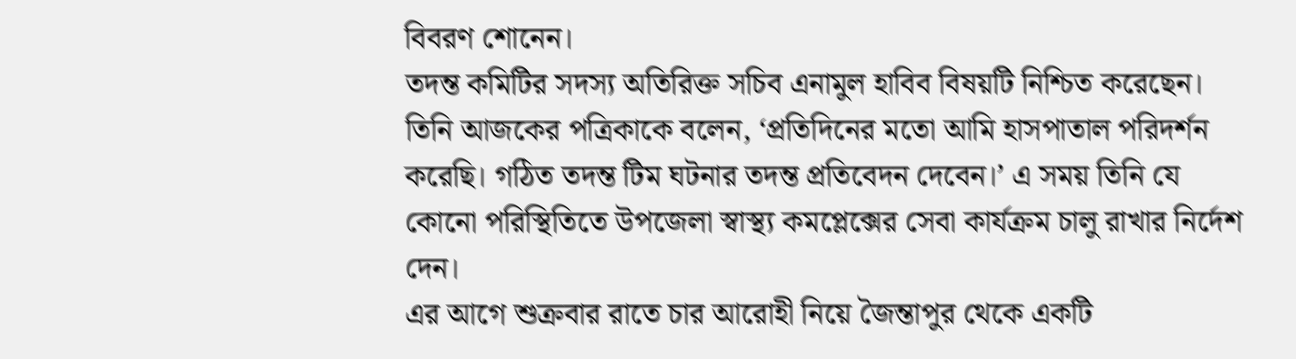বিবরণ শোনেন।
তদন্ত কমিটির সদস্য অতিরিক্ত সচিব এনামুল হাবিব বিষয়টি নিশ্চিত করেছেন। তিনি আজকের পত্রিকাকে বলেন, ‘প্রতিদিনের মতো আমি হাসপাতাল পরিদর্শন করেছি। গঠিত তদন্ত টিম ঘটনার তদন্ত প্রতিবেদন দেবেন।’ এ সময় তিনি যে কোনো পরিস্থিতিতে উপজেলা স্বাস্থ্য কমপ্লেক্সের সেবা কার্যক্রম চালু রাখার নির্দেশ দেন।
এর আগে শুক্রবার রাতে চার আরোহী নিয়ে জৈন্তাপুর থেকে একটি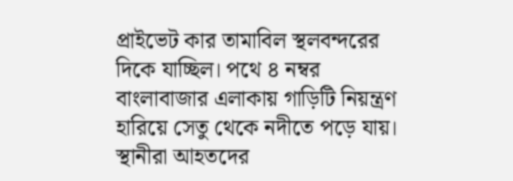প্রাইভেট কার তামাবিল স্থলবন্দরের দিকে যাচ্ছিল। পথে ৪ নম্বর বাংলাবাজার এলাকায় গাড়িটি নিয়ন্ত্রণ হারিয়ে সেতু থেকে নদীতে পড়ে যায়।
স্থানীরা আহতদের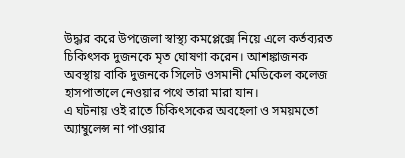উদ্ধার করে উপজেলা স্বাস্থ্য কমপ্লেক্সে নিয়ে এলে কর্তব্যরত চিকিৎসক দুজনকে মৃত ঘোষণা করেন। আশঙ্কাজনক অবস্থায় বাকি দুজনকে সিলেট ওসমানী মেডিকেল কলেজ হাসপাতালে নেওয়ার পথে তারা মারা যান।
এ ঘটনায় ওই রাতে চিকিৎসকের অবহেলা ও সময়মতো অ্যাম্বুলেন্স না পাওয়ার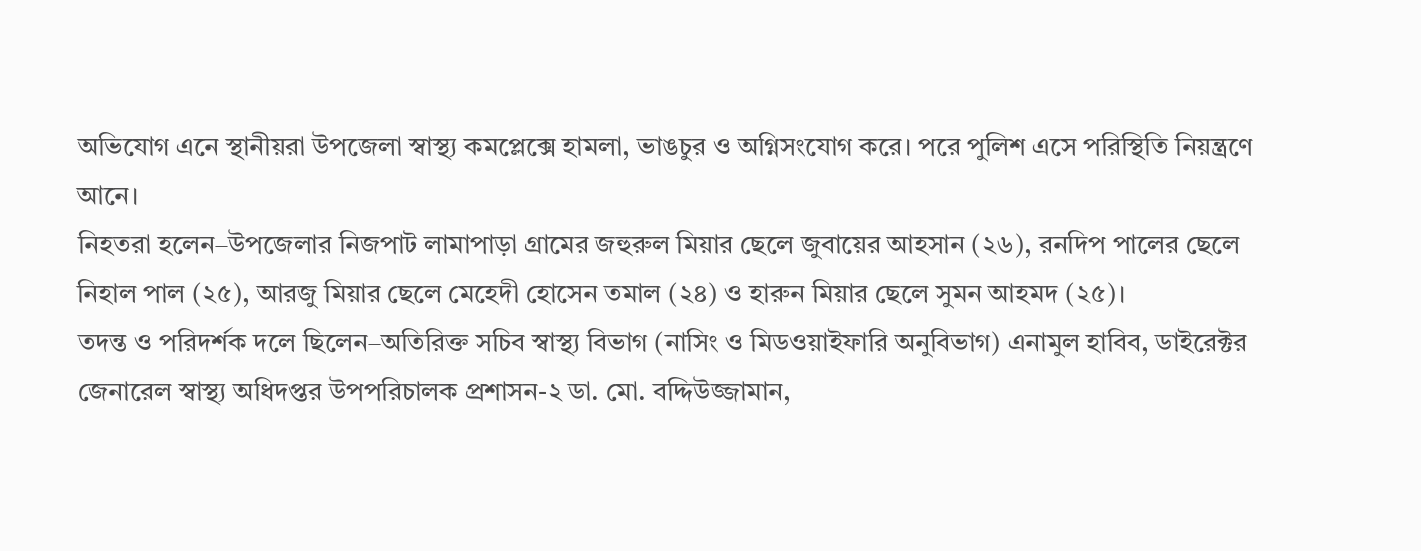অভিযোগ এনে স্থানীয়রা উপজেলা স্বাস্থ্য কমপ্লেক্সে হামলা, ভাঙচুর ও অগ্নিসংযোগ করে। পরে পুলিশ এসে পরিস্থিতি নিয়ন্ত্রণে আনে।
নিহতরা হলেন–উপজেলার নিজপাট লামাপাড়া গ্রামের জহুরুল মিয়ার ছেলে জুবায়ের আহসান (২৬), রনদিপ পালের ছেলে নিহাল পাল (২৫), আরজু মিয়ার ছেলে মেহেদী হোসেন তমাল (২৪) ও হারুন মিয়ার ছেলে সুমন আহমদ (২৫)।
তদন্ত ও পরিদর্শক দলে ছিলেন–অতিরিক্ত সচিব স্বাস্থ্য বিভাগ (নাসিং ও মিডওয়াইফারি অনুবিভাগ) এনামুল হাবিব, ডাইরেক্টর জেনারেল স্বাস্থ্য অধিদপ্তর উপপরিচালক প্রশাসন-২ ডা. মো. বদ্দিউজ্জামান,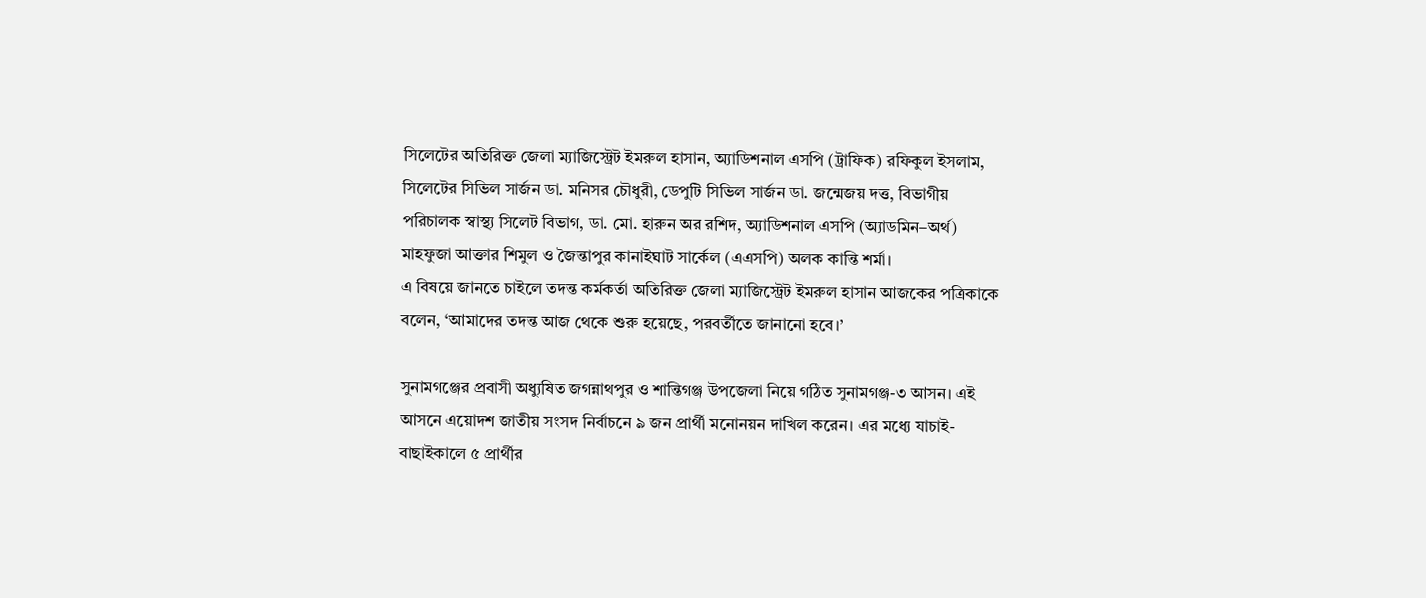সিলেটের অতিরিক্ত জেলা ম্যাজিস্ট্রেট ইমরুল হাসান, অ্যাডিশনাল এসপি (ট্রাফিক) রফিকুল ইসলাম, সিলেটের সিভিল সার্জন ডা. মনিসর চৌধুরী, ডেপুটি সিভিল সার্জন ডা. জন্মেজয় দত্ত, বিভাগীয় পরিচালক স্বাস্থ্য সিলেট বিভাগ, ডা. মো. হারুন অর রশিদ, অ্যাডিশনাল এসপি (অ্যাডমিন–অর্থ) মাহফুজা আক্তার শিমুল ও জৈন্তাপুর কানাইঘাট সার্কেল (এএসপি) অলক কান্তি শর্মা।
এ বিষয়ে জানতে চাইলে তদন্ত কর্মকর্তা অতিরিক্ত জেলা ম্যাজিস্ট্রেট ইমরুল হাসান আজকের পত্রিকাকে বলেন, ‘আমাদের তদন্ত আজ থেকে শুরু হয়েছে, পরবর্তীতে জানানো হবে।’

সুনামগঞ্জের প্রবাসী অধ্যুষিত জগন্নাথপুর ও শান্তিগঞ্জ উপজেলা নিয়ে গঠিত সুনামগঞ্জ-৩ আসন। এই আসনে এয়োদশ জাতীয় সংসদ নির্বাচনে ৯ জন প্রার্থী মনোনয়ন দাখিল করেন। এর মধ্যে যাচাই-বাছাইকালে ৫ প্রার্থীর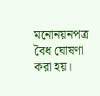মনোনয়নপত্র বৈধ ঘোষণা করা হয়।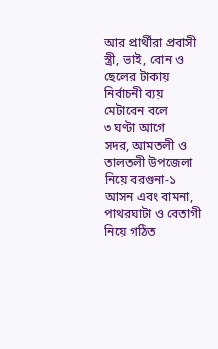আর প্রার্থীরা প্রবাসী স্ত্রী, ভাই, বোন ও ছেলের টাকায় নির্বাচনী ব্যয় মেটাবেন বলে
৩ ঘণ্টা আগে
সদর, আমতলী ও তালতলী উপজেলা নিয়ে বরগুনা-১ আসন এবং বামনা, পাথরঘাটা ও বেতাগী নিয়ে গঠিত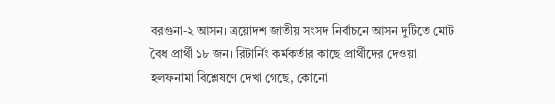বরগুনা-২ আসন। ত্রয়োদশ জাতীয় সংসদ নির্বাচনে আসন দুটিতে মোট বৈধ প্রার্থী ১৮ জন। রিটার্নিং কর্মকর্তার কাছে প্রার্থীদের দেওয়া হলফনামা বিশ্লেষণে দেখা গেছে, কোনো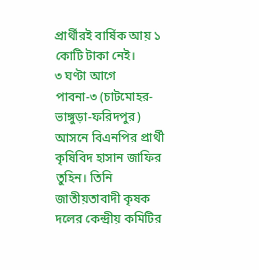প্রার্থীরই বার্ষিক আয় ১ কোটি টাকা নেই।
৩ ঘণ্টা আগে
পাবনা-৩ (চাটমোহর-ভাঙ্গুড়া-ফরিদপুর) আসনে বিএনপির প্রার্থী কৃষিবিদ হাসান জাফির তুহিন। তিনি জাতীয়তাবাদী কৃষক দলের কেন্দ্রীয় কমিটির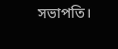সভাপতি।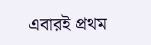এবারই প্রথম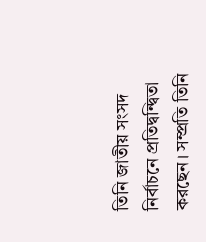তিনি জাতীয় সংসদ নির্বাচনে প্রতিদ্বন্দ্বিতা করছেন। সম্প্রতি তিনি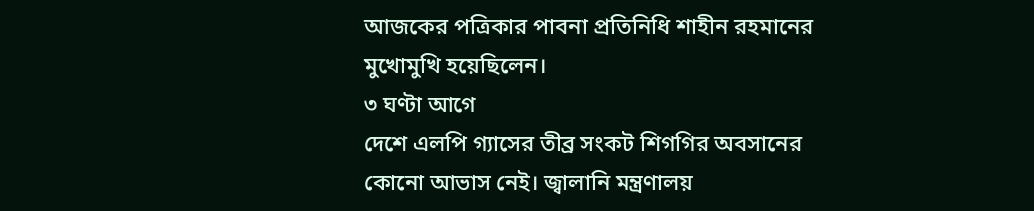আজকের পত্রিকার পাবনা প্রতিনিধি শাহীন রহমানের মুখোমুখি হয়েছিলেন।
৩ ঘণ্টা আগে
দেশে এলপি গ্যাসের তীব্র সংকট শিগগির অবসানের কোনো আভাস নেই। জ্বালানি মন্ত্রণালয়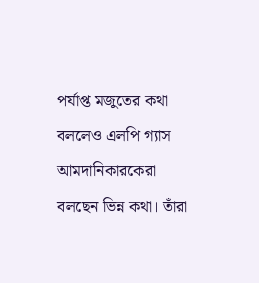পর্যাপ্ত মজুতের কথা বললেও এলপি গ্যাস আমদানিকারকেরা বলছেন ভিন্ন কথা। তাঁরা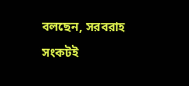বলছেন, সরবরাহ সংকটই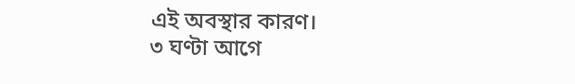এই অবস্থার কারণ।
৩ ঘণ্টা আগে